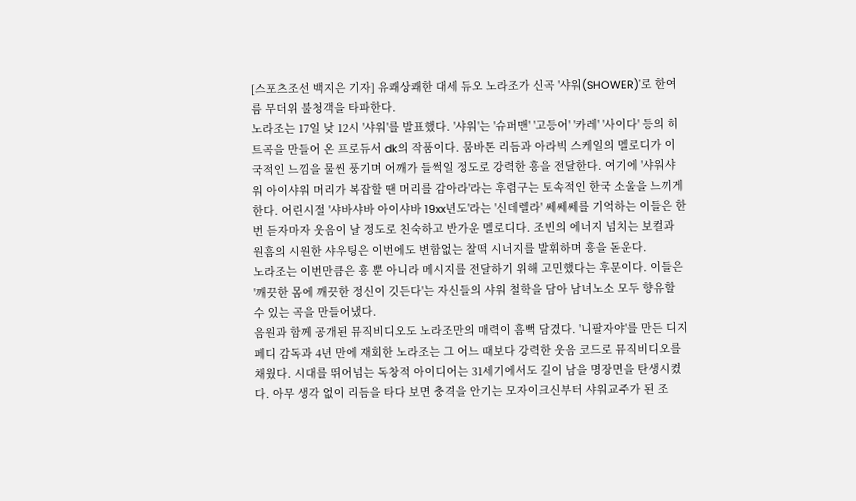[스포츠조선 백지은 기자] 유쾌상쾌한 대세 듀오 노라조가 신곡 '샤워(SHOWER)'로 한여름 무더위 불청객을 타파한다.
노라조는 17일 낮 12시 '샤워'를 발표했다. '샤워'는 '슈퍼맨' '고등어' '카레' '사이다' 등의 히트곡을 만들어 온 프로듀서 dk의 작품이다. 뭄바톤 리듬과 아라빅 스케일의 멜로디가 이국적인 느낌을 물씬 풍기며 어깨가 들썩일 정도로 강력한 흥을 전달한다. 여기에 '샤워샤워 아이샤워 머리가 복잡할 땐 머리를 감아라'라는 후렴구는 토속적인 한국 소울을 느끼게 한다. 어린시절 '샤바샤바 아이샤바 19xx년도'라는 '신데렐라' 쎄쎄쎄를 기억하는 이들은 한번 듣자마자 웃음이 날 정도로 친숙하고 반가운 멜로디다. 조빈의 에너지 넘치는 보컬과 원흠의 시원한 샤우팅은 이번에도 변함없는 찰떡 시너지를 발휘하며 흥을 돋운다.
노라조는 이번만큼은 흥 뿐 아니라 메시지를 전달하기 위해 고민했다는 후문이다. 이들은 '깨끗한 몸에 깨끗한 정신이 깃든다'는 자신들의 샤워 철학을 담아 남녀노소 모두 향유할 수 있는 곡을 만들어냈다.
음원과 함께 공개된 뮤직비디오도 노라조만의 매력이 흠뻑 담겼다. '니팔자야'를 만든 디지페디 감독과 4년 만에 재회한 노라조는 그 어느 때보다 강력한 웃음 코드로 뮤직비디오를 채웠다. 시대를 뛰어넘는 독창적 아이디어는 31세기에서도 길이 남을 명장면을 탄생시켰다. 아무 생각 없이 리듬을 타다 보면 충격을 안기는 모자이크신부터 샤워교주가 된 조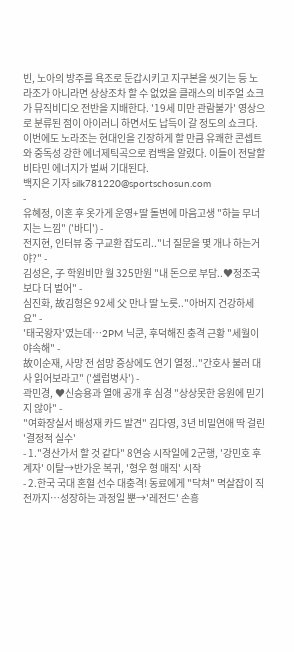빈, 노아의 방주를 욕조로 둔갑시키고 지구본을 씻기는 등 노라조가 아니라면 상상조차 할 수 없었을 클래스의 비주얼 쇼크가 뮤직비디오 전반을 지배한다. '19세 미만 관람불가' 영상으로 분류된 점이 아이러니 하면서도 납득이 갈 정도의 쇼크다.
이번에도 노라조는 현대인을 긴장하게 할 만큼 유쾌한 콘셉트와 중독성 강한 에너제틱곡으로 컴백을 알렸다. 이들이 전달할 비타민 에너지가 벌써 기대된다.
백지은 기자 silk781220@sportschosun.com
-
유혜정, 이혼 후 옷가게 운영+딸 돌변에 마음고생 "하늘 무너지는 느낌" ('바디') -
전지현, 인터뷰 중 구교환 잡도리.."너 질문을 몇 개나 하는거야?" -
김성은, 子 학원비만 월 325만원 "내 돈으로 부담..♥정조국보다 더 벌어" -
심진화, 故김형은 92세 父 만나 딸 노릇.."아버지 건강하세요" -
'태국왕자'였는데…2PM 닉쿤, 후덕해진 충격 근황 "세월이 야속해" -
故이순재, 사망 전 섬망 증상에도 연기 열정.."간호사 불러 대사 읽어보라고" ('셀럽병사') -
곽민경, ♥신승용과 열애 공개 후 심경 "상상못한 응원에 믿기지 않아" -
"여화장실서 배성재 카드 발견" 김다영, 3년 비밀연애 딱 걸린 '결정적 실수'
- 1."경산가서 할 것 같다" 8연승 시작일에 2군행, '강민호 후계자' 이탈→반가운 복귀, '형우 형 매직' 시작
- 2.한국 국대 혼혈 선수 대충격! 동료에게 "닥쳐" 멱살잡이 직전까지…성장하는 과정일 뿐→'레전드' 손흥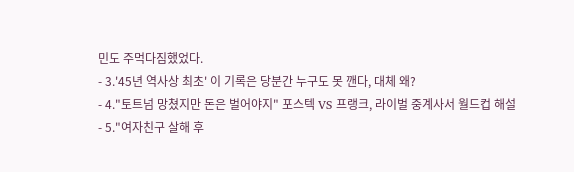민도 주먹다짐했었다.
- 3.'45년 역사상 최초' 이 기록은 당분간 누구도 못 깬다, 대체 왜?
- 4."토트넘 망쳤지만 돈은 벌어야지" 포스텍 VS 프랭크, 라이벌 중계사서 월드컵 해설
- 5."여자친구 살해 후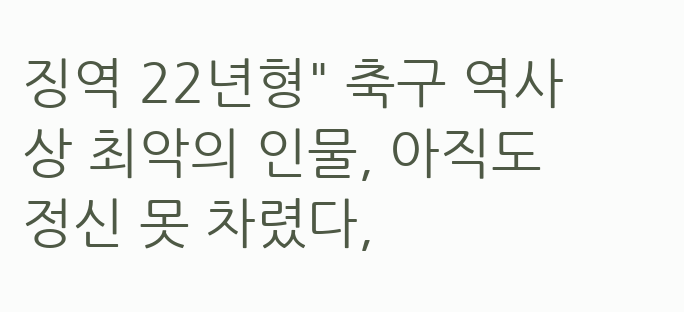징역 22년형" 축구 역사상 최악의 인물, 아직도 정신 못 차렸다,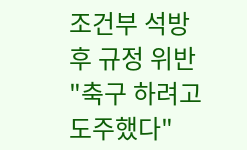조건부 석방 후 규정 위반 "축구 하려고 도주했다"